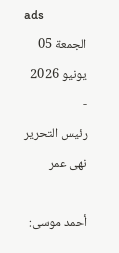ads
الجمعة 05 يونيو 2026
-
رئيس التحرير
نهى عمر

أحمد موسى: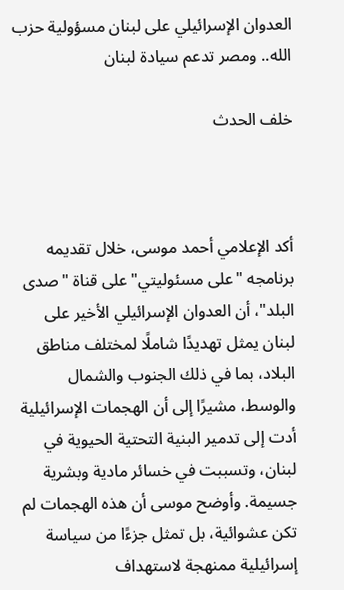العدوان الإسرائيلي على لبنان مسؤولية حزب الله.. ومصر تدعم سيادة لبنان

خلف الحدث



أكد الإعلامي أحمد موسى، خلال تقديمه برنامجه "على مسئوليتي" على قناة "صدى البلد"، أن العدوان الإسرائيلي الأخير على لبنان يمثل تهديدًا شاملًا لمختلف مناطق البلاد، بما في ذلك الجنوب والشمال والوسط، مشيرًا إلى أن الهجمات الإسرائيلية أدت إلى تدمير البنية التحتية الحيوية في لبنان، وتسببت في خسائر مادية وبشرية جسيمة. وأوضح موسى أن هذه الهجمات لم تكن عشوائية، بل تمثل جزءًا من سياسة إسرائيلية ممنهجة لاستهداف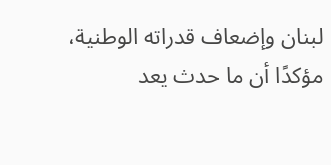لبنان وإضعاف قدراته الوطنية، مؤكدًا أن ما حدث يعد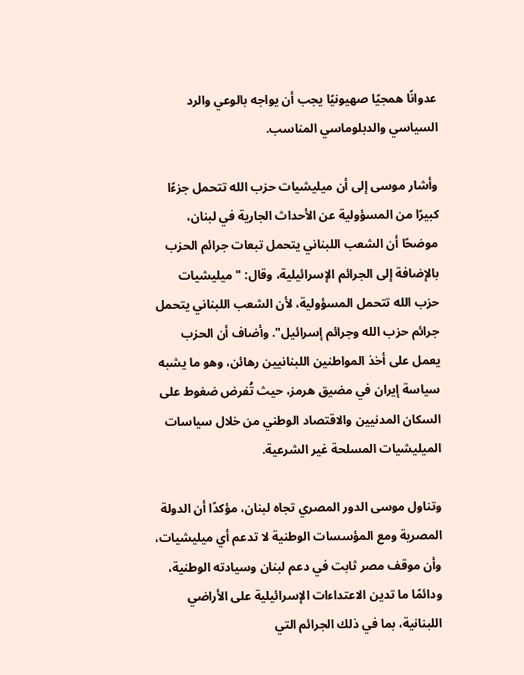عدوانًا همجيًا صهيونيًا يجب أن يواجه بالوعي والرد السياسي والدبلوماسي المناسب.

وأشار موسى إلى أن ميليشيات حزب الله تتحمل جزءًا كبيرًا من المسؤولية عن الأحداث الجارية في لبنان، موضحًا أن الشعب اللبناني يتحمل تبعات جرائم الحزب بالإضافة إلى الجرائم الإسرائيلية، وقال: "ميليشيات حزب الله تتحمل المسؤولية، لأن الشعب اللبناني يتحمل جرائم حزب الله وجرائم إسرائيل". وأضاف أن الحزب يعمل على أخذ المواطنين اللبنانيين رهائن، وهو ما يشبه سياسة إيران في مضيق هرمز، حيث تُفرض ضغوط على السكان المدنيين والاقتصاد الوطني من خلال سياسات الميليشيات المسلحة غير الشرعية.

وتناول موسى الدور المصري تجاه لبنان، مؤكدًا أن الدولة المصرية ومع المؤسسات الوطنية لا تدعم أي ميليشيات، وأن موقف مصر ثابت في دعم لبنان وسيادته الوطنية، ودائمًا ما تدين الاعتداءات الإسرائيلية على الأراضي اللبنانية، بما في ذلك الجرائم التي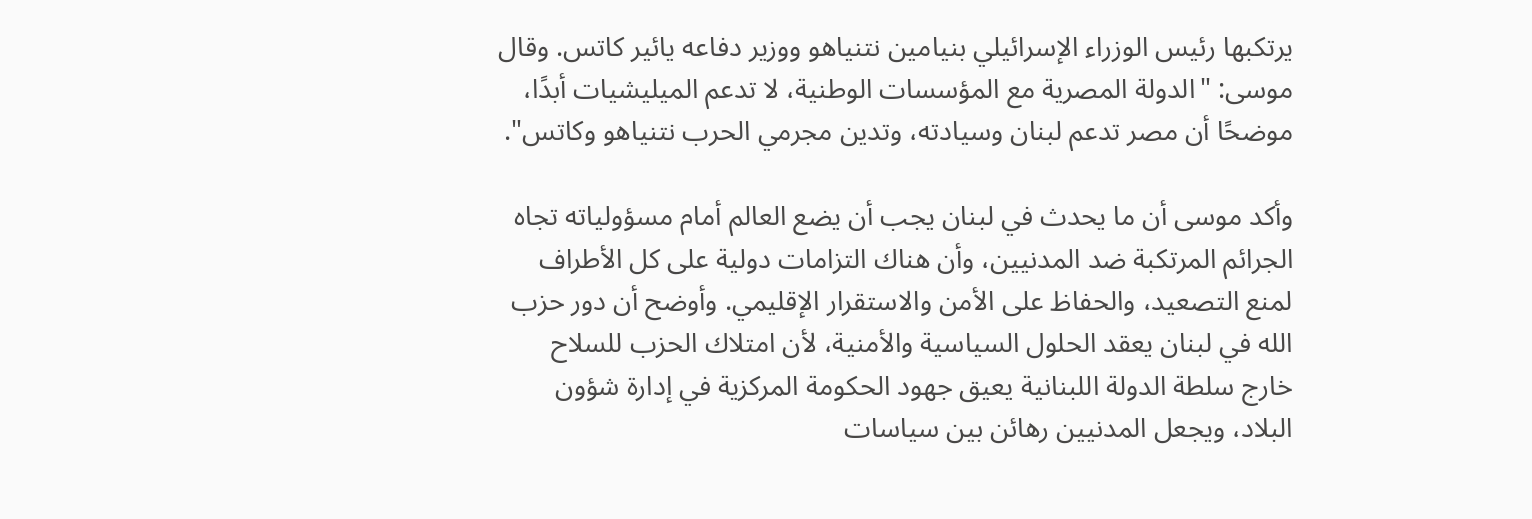يرتكبها رئيس الوزراء الإسرائيلي بنيامين نتنياهو ووزير دفاعه يائير كاتس. وقال موسى: "الدولة المصرية مع المؤسسات الوطنية، لا تدعم الميليشيات أبدًا، موضحًا أن مصر تدعم لبنان وسيادته، وتدين مجرمي الحرب نتنياهو وكاتس".

وأكد موسى أن ما يحدث في لبنان يجب أن يضع العالم أمام مسؤولياته تجاه الجرائم المرتكبة ضد المدنيين، وأن هناك التزامات دولية على كل الأطراف لمنع التصعيد، والحفاظ على الأمن والاستقرار الإقليمي. وأوضح أن دور حزب الله في لبنان يعقد الحلول السياسية والأمنية، لأن امتلاك الحزب للسلاح خارج سلطة الدولة اللبنانية يعيق جهود الحكومة المركزية في إدارة شؤون البلاد، ويجعل المدنيين رهائن بين سياسات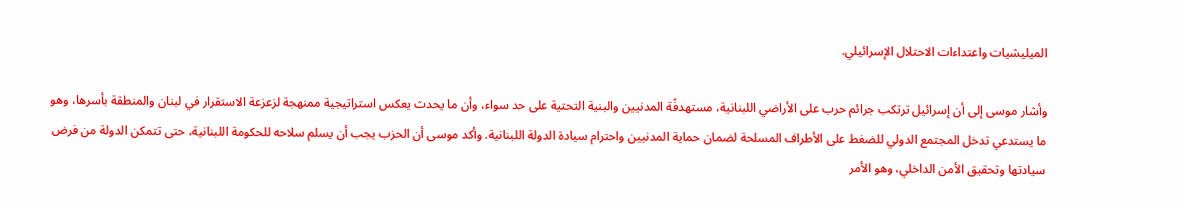الميليشيات واعتداءات الاحتلال الإسرائيلي.

وأشار موسى إلى أن إسرائيل ترتكب جرائم حرب على الأراضي اللبنانية، مستهدفًة المدنيين والبنية التحتية على حد سواء، وأن ما يحدث يعكس استراتيجية ممنهجة لزعزعة الاستقرار في لبنان والمنطقة بأسرها، وهو ما يستدعي تدخل المجتمع الدولي للضغط على الأطراف المسلحة لضمان حماية المدنيين واحترام سيادة الدولة اللبنانية. وأكد موسى أن الحزب يجب أن يسلم سلاحه للحكومة اللبنانية، حتى تتمكن الدولة من فرض سيادتها وتحقيق الأمن الداخلي، وهو الأمر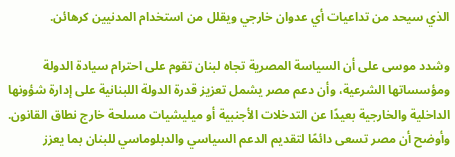الذي سيحد من تداعيات أي عدوان خارجي ويقلل من استخدام المدنيين كرهائن.

وشدد موسى على أن السياسة المصرية تجاه لبنان تقوم على احترام سيادة الدولة ومؤسساتها الشرعية، وأن دعم مصر يشمل تعزيز قدرة الدولة اللبنانية على إدارة شؤونها الداخلية والخارجية بعيدًا عن التدخلات الأجنبية أو ميليشيات مسلحة خارج نطاق القانون. وأوضح أن مصر تسعى دائمًا لتقديم الدعم السياسي والدبلوماسي للبنان بما يعزز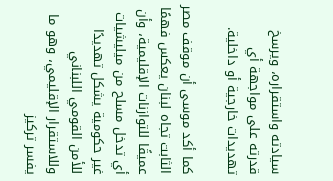سيادته واستقراره، ويرسخ قدرته على مواجهة أي تهديدات خارجية أو داخلية.

كما أكد موسى أن موقف مصر الثابت تجاه لبنان يعكس فهمًا عميقًا للتوازنات الإقليمية، وأن أي تدخل مسلح من ميليشيات غير حكومية يشكل تهديدًا للأمن القومي اللبناني وللاستقرار الإقليمي، وهو ما يفسر تركيز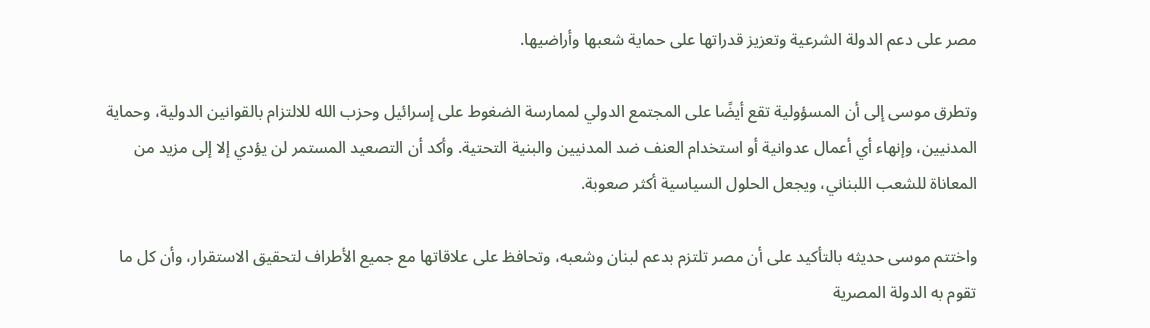مصر على دعم الدولة الشرعية وتعزيز قدراتها على حماية شعبها وأراضيها.

وتطرق موسى إلى أن المسؤولية تقع أيضًا على المجتمع الدولي لممارسة الضغوط على إسرائيل وحزب الله للالتزام بالقوانين الدولية، وحماية المدنيين، وإنهاء أي أعمال عدوانية أو استخدام العنف ضد المدنيين والبنية التحتية. وأكد أن التصعيد المستمر لن يؤدي إلا إلى مزيد من المعاناة للشعب اللبناني، ويجعل الحلول السياسية أكثر صعوبة.

واختتم موسى حديثه بالتأكيد على أن مصر تلتزم بدعم لبنان وشعبه، وتحافظ على علاقاتها مع جميع الأطراف لتحقيق الاستقرار، وأن كل ما تقوم به الدولة المصرية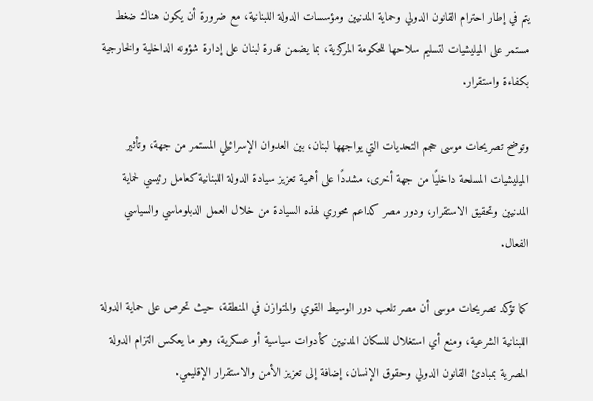يتم في إطار احترام القانون الدولي وحماية المدنيين ومؤسسات الدولة اللبنانية، مع ضرورة أن يكون هناك ضغط مستمر على الميليشيات لتسليم سلاحها للحكومة المركزية، بما يضمن قدرة لبنان على إدارة شؤونه الداخلية والخارجية بكفاءة واستقرار.

وتوضح تصريحات موسى حجم التحديات التي يواجهها لبنان، بين العدوان الإسرائيلي المستمر من جهة، وتأثير الميليشيات المسلحة داخليًا من جهة أخرى، مشددًا على أهمية تعزيز سيادة الدولة اللبنانية كعامل رئيسي لحماية المدنيين وتحقيق الاستقرار، ودور مصر كداعم محوري لهذه السيادة من خلال العمل الدبلوماسي والسياسي الفعال.

كما تؤكد تصريحات موسى أن مصر تلعب دور الوسيط القوي والمتوازن في المنطقة، حيث تحرص على حماية الدولة اللبنانية الشرعية، ومنع أي استغلال للسكان المدنيين كأدوات سياسية أو عسكرية، وهو ما يعكس التزام الدولة المصرية بمبادئ القانون الدولي وحقوق الإنسان، إضافة إلى تعزيز الأمن والاستقرار الإقليمي.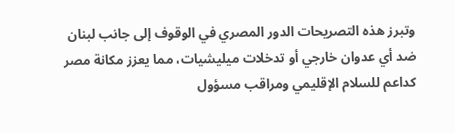وتبرز هذه التصريحات الدور المصري في الوقوف إلى جانب لبنان ضد أي عدوان خارجي أو تدخلات ميليشيات، مما يعزز مكانة مصر كداعم للسلام الإقليمي ومراقب مسؤول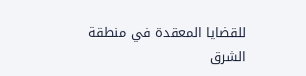للقضايا المعقدة في منطقة الشرق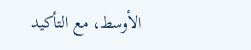الأوسط، مع التأكيد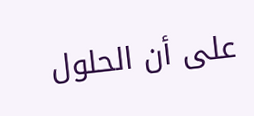على أن الحلول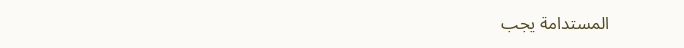المستدامة يجب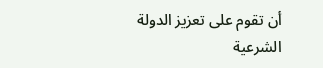أن تقوم على تعزيز الدولة الشرعية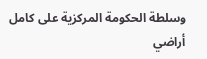وسلطة الحكومة المركزية على كامل أراضي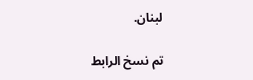لبنان.

تم نسخ الرابط